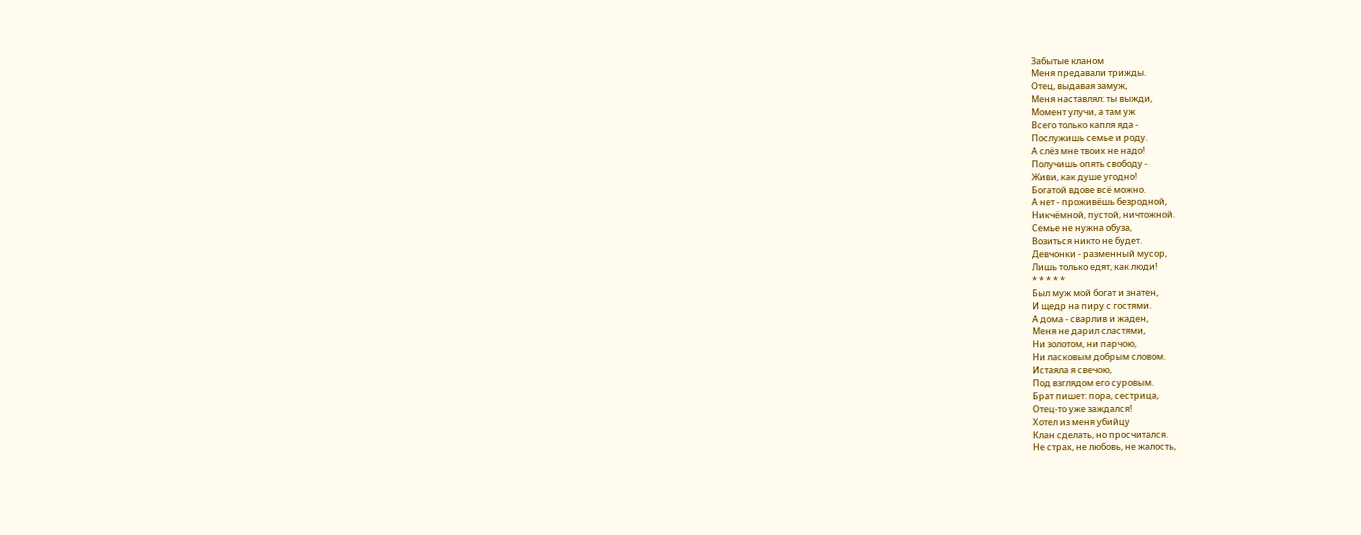Забытые кланом
Меня предавали трижды.
Отец, выдавая замуж,
Меня наставлял: ты выжди,
Момент улучи, а там уж
Всего только капля яда -
Послужишь семье и роду.
А слёз мне твоих не надо!
Получишь опять свободу -
Живи, как душе угодно!
Богатой вдове всё можно.
А нет - проживёшь безродной,
Никчёмной, пустой, ничтожной.
Семье не нужна обуза,
Возиться никто не будет.
Девчонки - разменный мусор,
Лишь только едят, как люди!
* * * * *
Был муж мой богат и знатен,
И щедр на пиру с гостями.
А дома - сварлив и жаден,
Меня не дарил сластями,
Ни золотом, ни парчою,
Ни ласковым добрым словом.
Истаяла я свечою,
Под взглядом его суровым.
Брат пишет: пора, сестрица,
Отец-то уже заждался!
Хотел из меня убийцу
Клан сделать, но просчитался.
Не страх, не любовь, не жалость,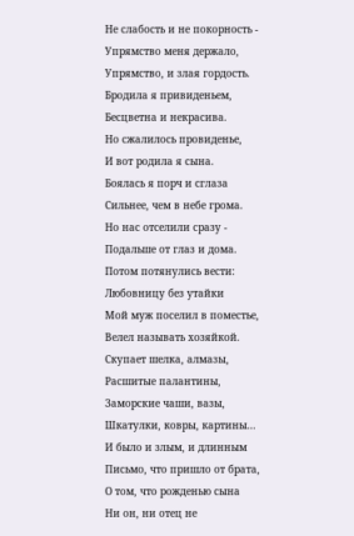Не слабость и не покорность -
Упрямство меня держало,
Упрямство, и злая гордость.
Бродила я привиденьем,
Бесцветна и некрасива.
Но сжалилось провиденье,
И вот родила я сына.
Боялась я порч и сглаза
Сильнее, чем в небе грома.
Но нас отселили сразу -
Подальше от глаз и дома.
Потом потянулись вести:
Любовницу без утайки
Мой муж поселил в поместье,
Велел называть хозяйкой.
Скупает шелка, алмазы,
Расшитые палантины,
Заморские чаши, вазы,
Шкатулки, ковры, картины...
И было и злым, и длинным
Письмо, что пришло от брата,
О том, что рожденью сына
Ни он, ни отец не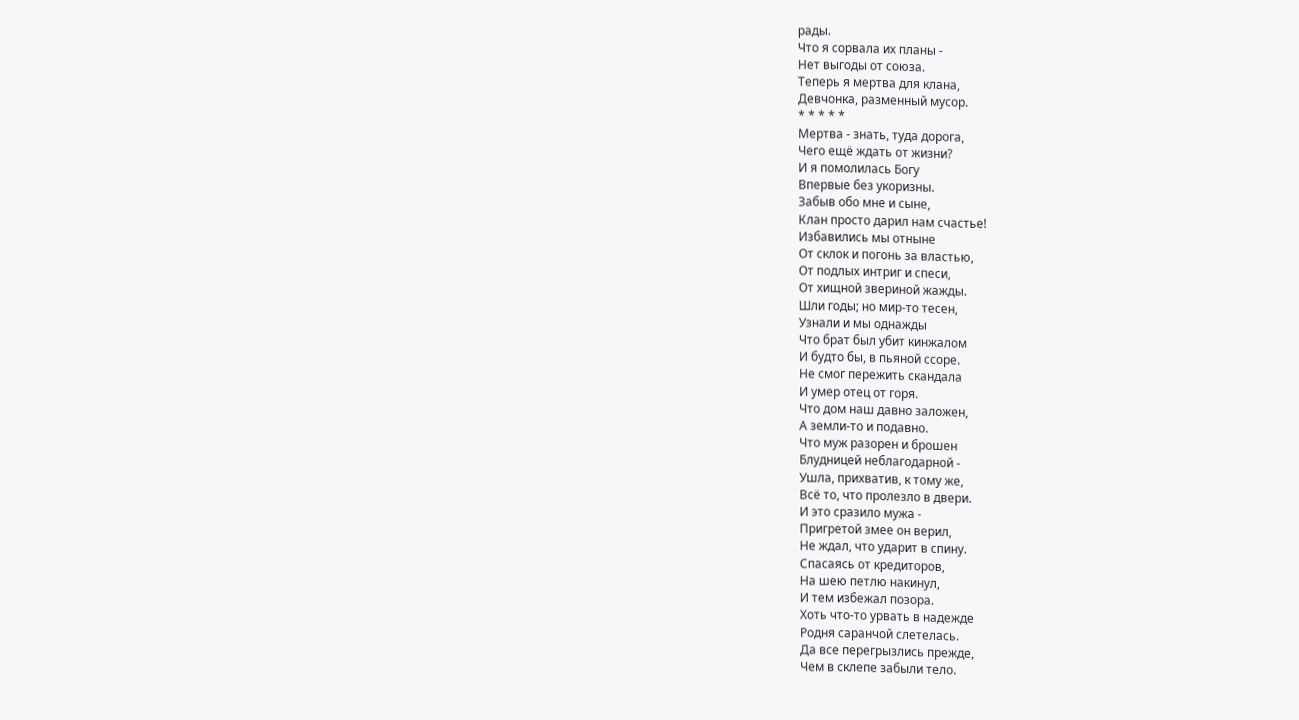рады.
Что я сорвала их планы -
Нет выгоды от союза.
Теперь я мертва для клана,
Девчонка, разменный мусор.
* * * * *
Мертва - знать, туда дорога,
Чего ещё ждать от жизни?
И я помолилась Богу
Впервые без укоризны.
Забыв обо мне и сыне,
Клан просто дарил нам счастье!
Избавились мы отныне
От склок и погонь за властью,
От подлых интриг и спеси,
От хищной звериной жажды.
Шли годы; но мир-то тесен,
Узнали и мы однажды
Что брат был убит кинжалом
И будто бы, в пьяной ссоре.
Не смог пережить скандала
И умер отец от горя.
Что дом наш давно заложен,
А земли-то и подавно.
Что муж разорен и брошен
Блудницей неблагодарной -
Ушла, прихватив, к тому же,
Всё то, что пролезло в двери.
И это сразило мужа -
Пригретой змее он верил,
Не ждал, что ударит в спину.
Спасаясь от кредиторов,
На шею петлю накинул,
И тем избежал позора.
Хоть что-то урвать в надежде
Родня саранчой слетелась.
Да все перегрызлись прежде,
Чем в склепе забыли тело.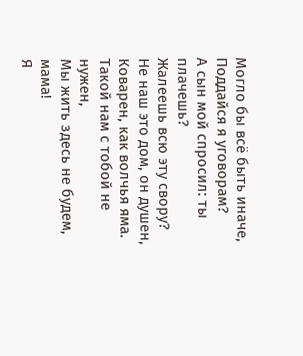Могло бы всё быть иначе,
Поддайся я уговорам?
А сын мой спросил: ты плачешь?
Жалеешь всю эту свору?
Не наш это дом, он душен,
Коварен, как волчья яма.
Такой нам с тобой не нужен,
Мы жить здесь не будем, мама!
Я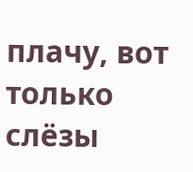плачу, вот только слёзы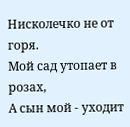Нисколечко не от горя.
Мой сад утопает в розах,
А сын мой - уходит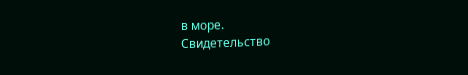в море.
Свидетельство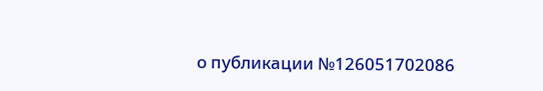о публикации №126051702086